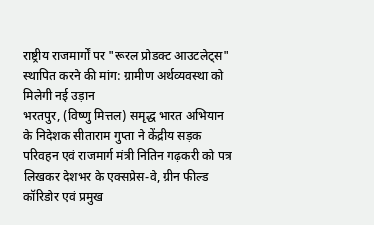राष्ट्रीय राजमार्गों पर "रूरल प्रोडक्ट आउटलेट्स" स्थापित करने की मांग: ग्रामीण अर्थव्यवस्था को मिलेगी नई उड़ान
भरतपुर, (विष्णु मित्तल) समृद्ध भारत अभियान के निदेशक सीताराम गुप्ता ने केंद्रीय सड़क परिवहन एवं राजमार्ग मंत्री नितिन गढ़करी को पत्र लिखकर देशभर के एक्सप्रेस-वे, ग्रीन फील्ड कॉरिडोर एवं प्रमुख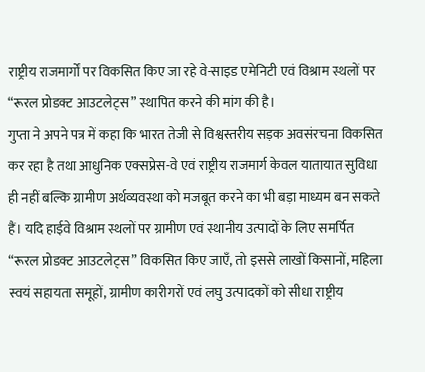राष्ट्रीय राजमार्गों पर विकसित किए जा रहे वे-साइड एमेनिटी एवं विश्राम स्थलों पर “रूरल प्रोडक्ट आउटलेट्स” स्थापित करने की मांग की है।
गुप्ता ने अपने पत्र में कहा कि भारत तेजी से विश्वस्तरीय सड़क अवसंरचना विकसित कर रहा है तथा आधुनिक एक्सप्रेस-वे एवं राष्ट्रीय राजमार्ग केवल यातायात सुविधा ही नहीं बल्कि ग्रामीण अर्थव्यवस्था को मजबूत करने का भी बड़ा माध्यम बन सकते हैं। यदि हाईवे विश्राम स्थलों पर ग्रामीण एवं स्थानीय उत्पादों के लिए समर्पित “रूरल प्रोडक्ट आउटलेट्स” विकसित किए जाएँ, तो इससे लाखों किसानों, महिला स्वयं सहायता समूहों, ग्रामीण कारीगरों एवं लघु उत्पादकों को सीधा राष्ट्रीय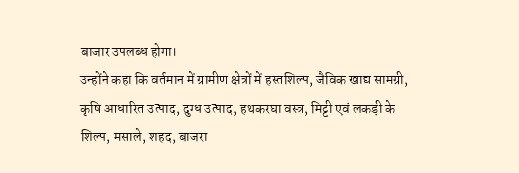बाजार उपलब्ध होगा।
उन्होंने कहा कि वर्तमान में ग्रामीण क्षेत्रों में हस्तशिल्प, जैविक खाद्य सामग्री, कृषि आधारित उत्पाद, दुग्ध उत्पाद, हथकरघा वस्त्र, मिट्टी एवं लकड़ी के शिल्प, मसाले, शहद, बाजरा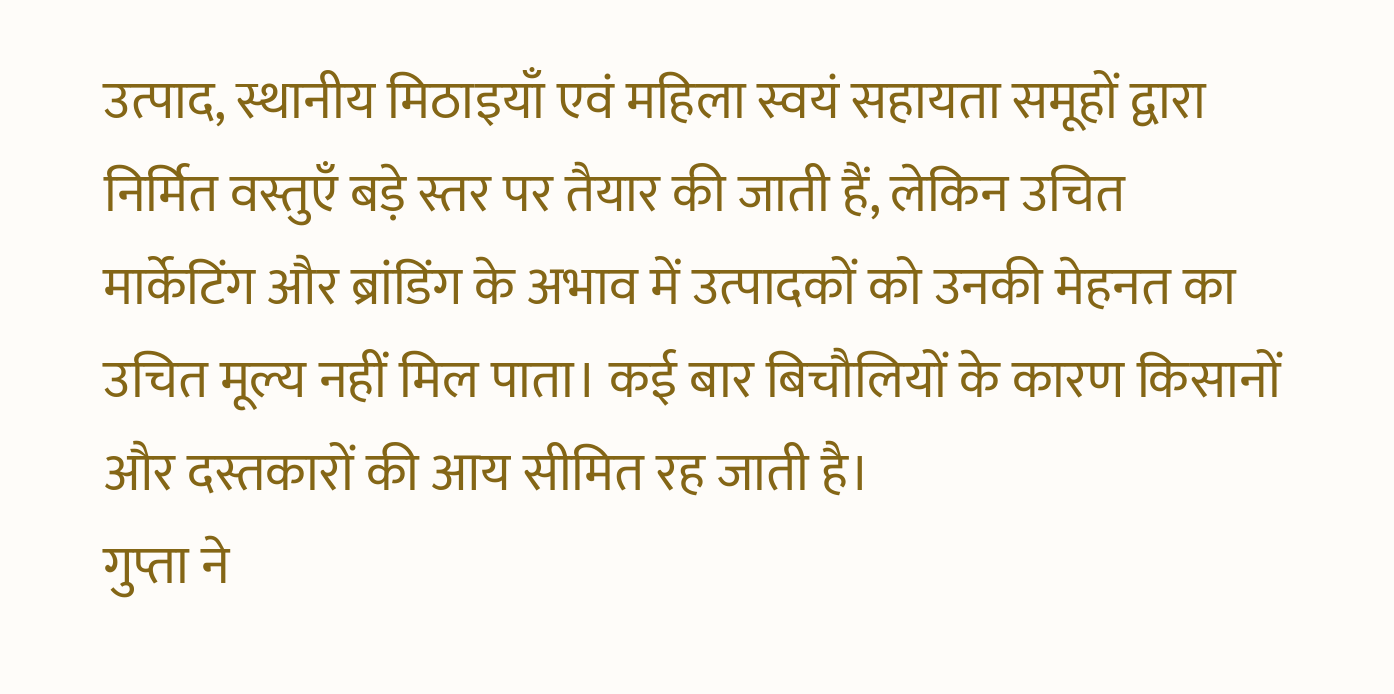उत्पाद, स्थानीय मिठाइयाँ एवं महिला स्वयं सहायता समूहों द्वारा निर्मित वस्तुएँ बड़े स्तर पर तैयार की जाती हैं, लेकिन उचित मार्केटिंग और ब्रांडिंग के अभाव में उत्पादकों को उनकी मेहनत का उचित मूल्य नहीं मिल पाता। कई बार बिचौलियों के कारण किसानों और दस्तकारों की आय सीमित रह जाती है।
गुप्ता ने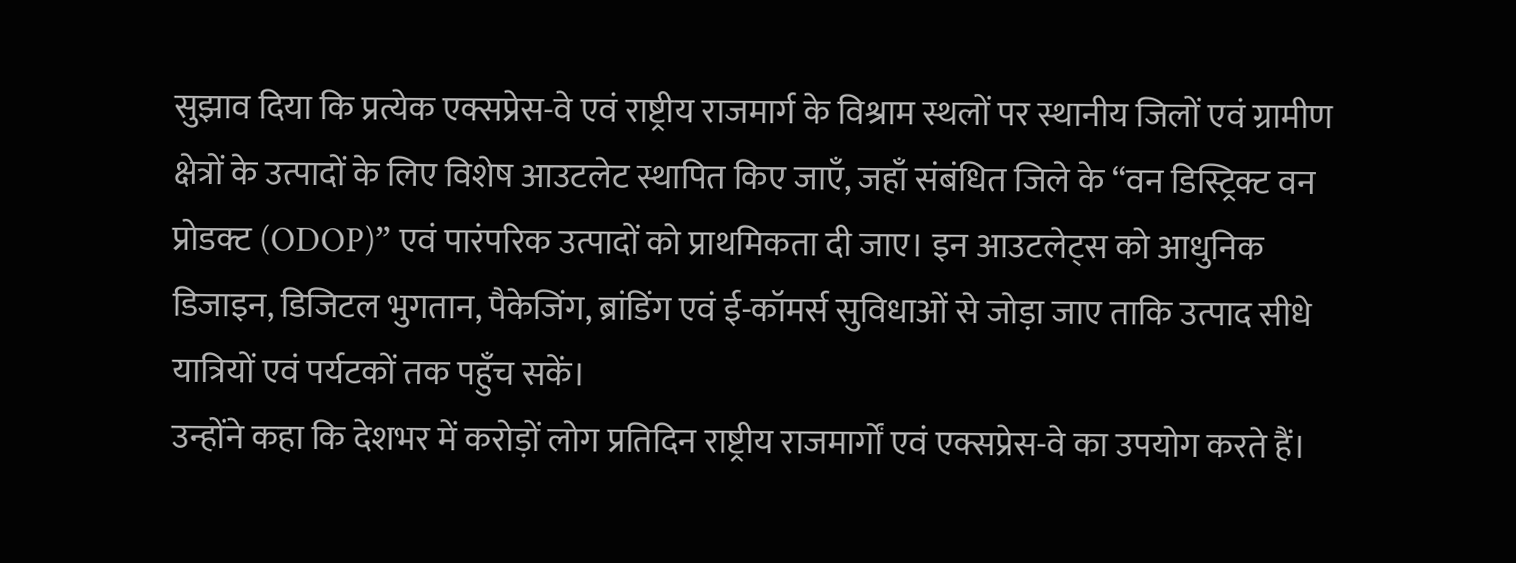सुझाव दिया कि प्रत्येक एक्सप्रेस-वे एवं राष्ट्रीय राजमार्ग के विश्राम स्थलों पर स्थानीय जिलों एवं ग्रामीण क्षेत्रों के उत्पादों के लिए विशेष आउटलेट स्थापित किए जाएँ, जहाँ संबंधित जिले के “वन डिस्ट्रिक्ट वन प्रोडक्ट (ODOP)” एवं पारंपरिक उत्पादों को प्राथमिकता दी जाए। इन आउटलेट्स को आधुनिक डिजाइन, डिजिटल भुगतान, पैकेजिंग, ब्रांडिंग एवं ई-कॉमर्स सुविधाओं से जोड़ा जाए ताकि उत्पाद सीधे यात्रियों एवं पर्यटकों तक पहुँच सकें।
उन्होंने कहा कि देशभर में करोड़ों लोग प्रतिदिन राष्ट्रीय राजमार्गों एवं एक्सप्रेस-वे का उपयोग करते हैं।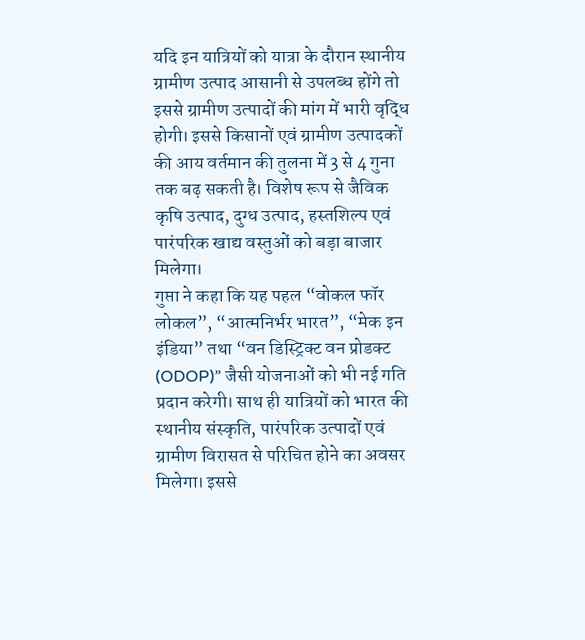यदि इन यात्रियों को यात्रा के दौरान स्थानीय ग्रामीण उत्पाद आसानी से उपलब्ध होंगे तो इससे ग्रामीण उत्पादों की मांग में भारी वृद्धि होगी। इससे किसानों एवं ग्रामीण उत्पादकों की आय वर्तमान की तुलना में 3 से 4 गुना तक बढ़ सकती है। विशेष रूप से जैविक कृषि उत्पाद, दुग्ध उत्पाद, हस्तशिल्प एवं पारंपरिक खाद्य वस्तुओं को बड़ा बाजार मिलेगा।
गुप्ता ने कहा कि यह पहल “वोकल फॉर लोकल”, “आत्मनिर्भर भारत”, “मेक इन इंडिया” तथा “वन डिस्ट्रिक्ट वन प्रोडक्ट (ODOP)” जैसी योजनाओं को भी नई गति प्रदान करेगी। साथ ही यात्रियों को भारत की स्थानीय संस्कृति, पारंपरिक उत्पादों एवं ग्रामीण विरासत से परिचित होने का अवसर मिलेगा। इससे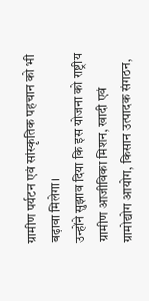ग्रामीण पर्यटन एवं सांस्कृतिक पहचान को भी बढ़ावा मिलेगा।
उन्होंने सुझाव दिया कि इस योजना को राष्ट्रीय ग्रामीण आजीविका मिशन, खादी एवं ग्रामोद्योग आयोग, किसान उत्पादक संगठन,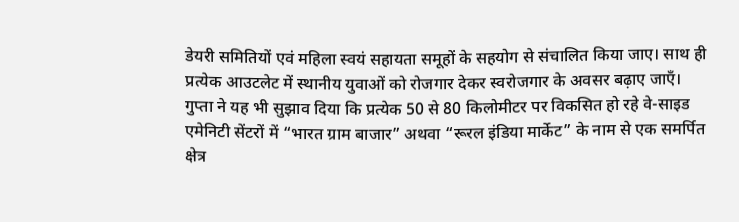डेयरी समितियों एवं महिला स्वयं सहायता समूहों के सहयोग से संचालित किया जाए। साथ ही प्रत्येक आउटलेट में स्थानीय युवाओं को रोजगार देकर स्वरोजगार के अवसर बढ़ाए जाएँ।
गुप्ता ने यह भी सुझाव दिया कि प्रत्येक 50 से 80 किलोमीटर पर विकसित हो रहे वे-साइड एमेनिटी सेंटरों में “भारत ग्राम बाजार” अथवा “रूरल इंडिया मार्केट” के नाम से एक समर्पित क्षेत्र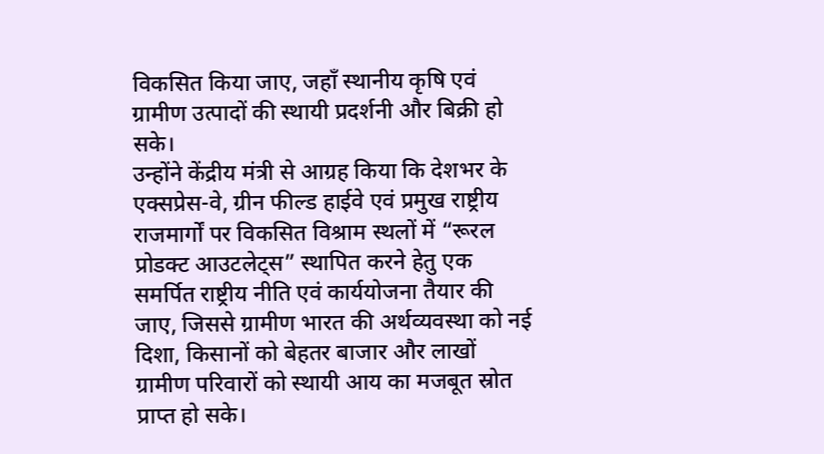विकसित किया जाए, जहाँ स्थानीय कृषि एवं ग्रामीण उत्पादों की स्थायी प्रदर्शनी और बिक्री हो सके।
उन्होंने केंद्रीय मंत्री से आग्रह किया कि देशभर के एक्सप्रेस-वे, ग्रीन फील्ड हाईवे एवं प्रमुख राष्ट्रीय राजमार्गों पर विकसित विश्राम स्थलों में “रूरल प्रोडक्ट आउटलेट्स” स्थापित करने हेतु एक समर्पित राष्ट्रीय नीति एवं कार्ययोजना तैयार की जाए, जिससे ग्रामीण भारत की अर्थव्यवस्था को नई दिशा, किसानों को बेहतर बाजार और लाखों ग्रामीण परिवारों को स्थायी आय का मजबूत स्रोत प्राप्त हो सके।